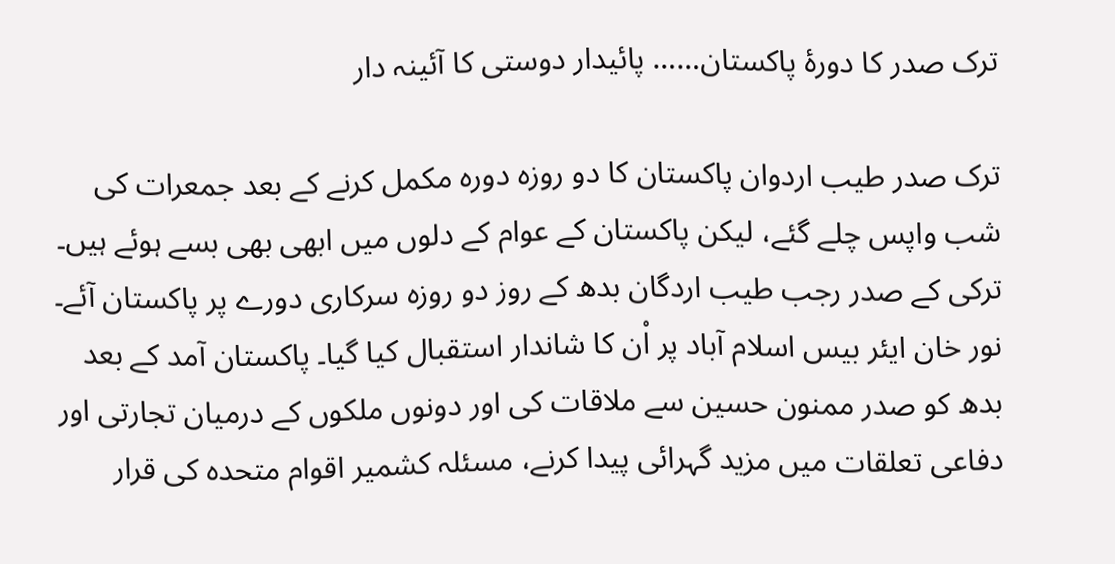ترک صدر کا دورۂ پاکستان…… پائیدار دوستی کا آئینہ دار

ترک صدر طیب اردوان پاکستان کا دو روزہ دورہ مکمل کرنے کے بعد جمعرات کی شب واپس چلے گئے، لیکن پاکستان کے عوام کے دلوں میں ابھی بھی بسے ہوئے ہیں۔ ترکی کے صدر رجب طیب اردگان بدھ کے روز دو روزہ سرکاری دورے پر پاکستان آئے۔ نور خان ایئر بیس اسلام آباد پر اْن کا شاندار استقبال کیا گیا۔ پاکستان آمد کے بعد بدھ کو صدر ممنون حسین سے ملاقات کی اور دونوں ملکوں کے درمیان تجارتی اور دفاعی تعلقات میں مزید گہرائی پیدا کرنے، مسئلہ کشمیر اقوام متحدہ کی قرار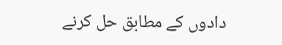دادوں کے مطابق حل کرنے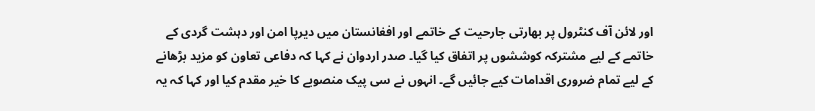اور لائن آف کنٹرول پر بھارتی جارحیت کے خاتمے اور افغانستان میں دیرپا امن اور دہشت گردی کے خاتمے کے لیے مشترکہ کوششوں پر اتفاق کیا گیا۔ صدر اردوان نے کہا کہ دفاعی تعاون کو مزید بڑھانے کے لیے تمام ضروری اقدامات کیے جائیں گے۔ انہوں نے سی پیک منصوبے کا خیر مقدم کیا اور کہا کہ یہ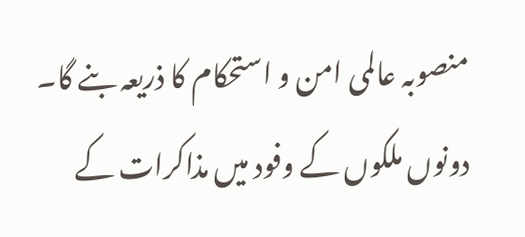منصوبہ عالمی امن و استحکام کا ذریعہ بنے گا۔ دونوں ملکوں کے وفود میں مذاکرات کے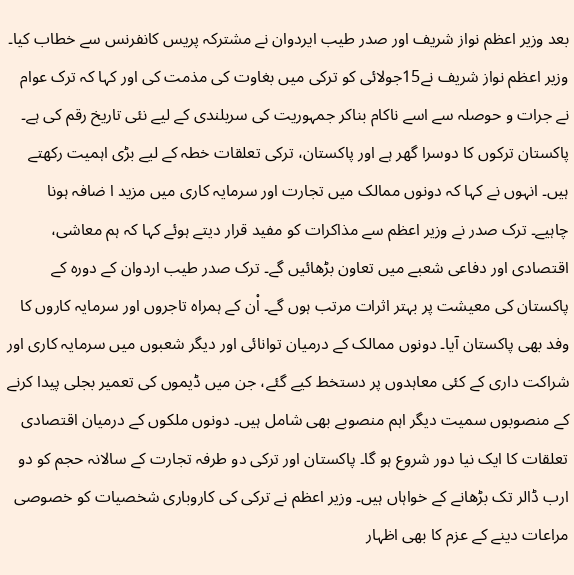بعد وزیر اعظم نواز شریف اور صدر طیب ایردوان نے مشترکہ پریس کانفرنس سے خطاب کیا۔ وزیر اعظم نواز شریف نے15جولائی کو ترکی میں بغاوت کی مذمت کی اور کہا کہ ترک عوام نے جرات و حوصلہ سے اسے ناکام بناکر جمہوریت کی سربلندی کے لیے نئی تاریخ رقم کی ہے۔ پاکستان ترکوں کا دوسرا گھر ہے اور پاکستان، ترکی تعلقات خطہ کے لیے بڑی اہمیت رکھتے ہیں۔ انہوں نے کہا کہ دونوں ممالک میں تجارت اور سرمایہ کاری میں مزید ا ضافہ ہونا چاہیے۔ ترک صدر نے وزیر اعظم سے مذاکرات کو مفید قرار دیتے ہوئے کہا کہ ہم معاشی، اقتصادی اور دفاعی شعبے میں تعاون بڑھائیں گے۔ ترک صدر طیب اردوان کے دورہ کے پاکستان کی معیشت پر بہتر اثرات مرتب ہوں گے۔ اْن کے ہمراہ تاجروں اور سرمایہ کاروں کا وفد بھی پاکستان آیا۔ دونوں ممالک کے درمیان توانائی اور دیگر شعبوں میں سرمایہ کاری اور شراکت داری کے کئی معاہدوں پر دستخط کیے گئے، جن میں ڈیموں کی تعمیر بجلی پیدا کرنے کے منصوبوں سمیت دیگر اہم منصوبے بھی شامل ہیں۔ دونوں ملکوں کے درمیان اقتصادی تعلقات کا ایک نیا دور شروع ہو گا۔ پاکستان اور ترکی دو طرفہ تجارت کے سالانہ حجم کو دو ارب ڈالر تک بڑھانے کے خواہاں ہیں۔ وزیر اعظم نے ترکی کی کاروباری شخصیات کو خصوصی مراعات دینے کے عزم کا بھی اظہار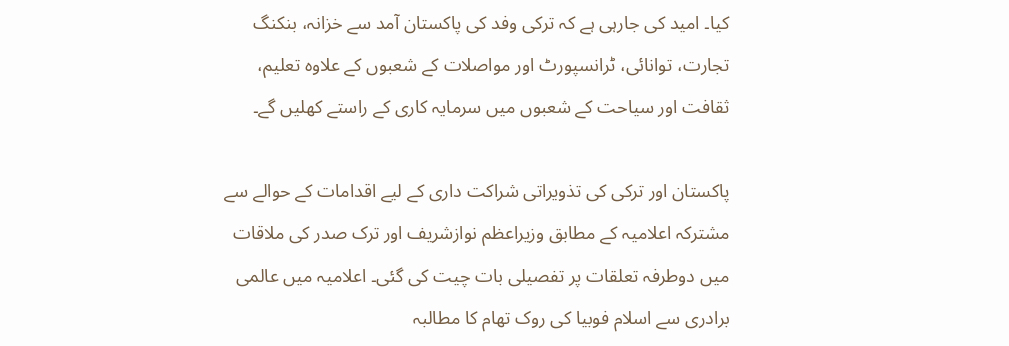کیا۔ امید کی جارہی ہے کہ ترکی وفد کی پاکستان آمد سے خزانہ، بنکنگ تجارت، توانائی، ٹرانسپورٹ اور مواصلات کے شعبوں کے علاوہ تعلیم، ثقافت اور سیاحت کے شعبوں میں سرمایہ کاری کے راستے کھلیں گے۔

پاکستان اور ترکی کی تذویراتی شراکت داری کے لیے اقدامات کے حوالے سے مشترکہ اعلامیہ کے مطابق وزیراعظم نوازشریف اور ترک صدر کی ملاقات میں دوطرفہ تعلقات پر تفصیلی بات چیت کی گئی۔ اعلامیہ میں عالمی برادری سے اسلام فوبیا کی روک تھام کا مطالبہ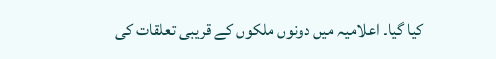کیا گیا۔ اعلامیہ میں دونوں ملکوں کے قریبی تعلقات کی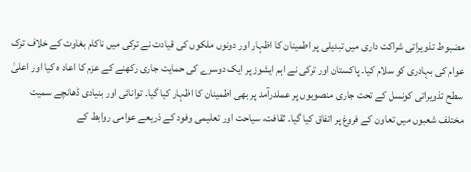مضبوط تذویراتی شراکت داری میں تبدیلی پر اطمینان کا اظہار اور دونوں ملکوں کی قیادت نے ترکی میں ناکام بغاوت کے خلاف ترک عوام کی بہادری کو سلام کیا۔ پاکستان اور ترکی نے اہم ایشوز پر ایک دوسرے کی حمایت جاری رکھنے کے عزم کا اعاد ہ کیا اور اعلیٰ سطح تذویراتی کونسل کے تحت جاری منصوبوں پر عملدرآمد پر بھی اطمینان کا اظہار کیا گیا۔ توانائی اور بنیادی ڈھانچے سمیت مختلف شعبوں میں تعاون کے فروغ پر اتفاق کیا گیا۔ ثقافت، سیاحت اور تعلیمی وفود کے ذریعے عوامی روابط کے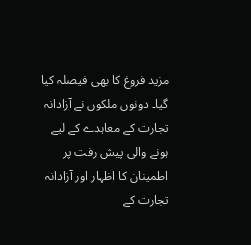مزید فروغ کا بھی فیصلہ کیا گیا۔ دونوں ملکوں نے آزادانہ تجارت کے معاہدے کے لیے ہونے والی پیش رفت پر اطمینان کا اظہار اور آزادانہ تجارت کے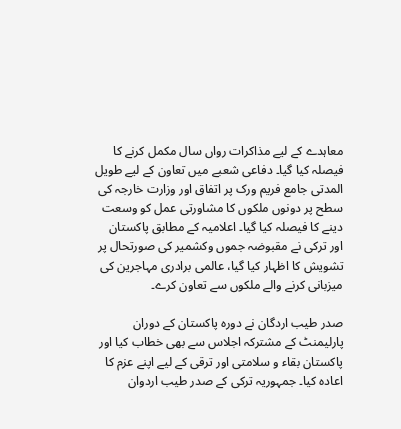معاہدے کے لیے مذاکرات رواں سال مکمل کرنے کا فیصلہ کیا گیا۔ دفاعی شعبے میں تعاون کے لیے طویل المدتی جامع فریم ورک پر اتفاق اور وزارت خارجہ کی سطح پر دونوں ملکوں کا مشاورتی عمل کو وسعت دینے کا فیصلہ کیا گیا۔ اعلامیہ کے مطابق پاکستان اور ترکی نے مقبوضہ جموں وکشمیر کی صورتحال پر تشویش کا اظہار کیا گیا، عالمی برادری مہاجرین کی میزبانی کرنے والے ملکوں سے تعاون کرے۔

صدر طیب اردگان نے دورہ پاکستان کے دوران پارلیمنٹ کے مشترکہ اجلاس سے بھی خطاب کیا اور پاکستان بقاء و سلامتی اور ترقی کے لیے اپنے عزم کا اعادہ کیا۔ جمہوریہ ترکی کے صدر طیب اردوان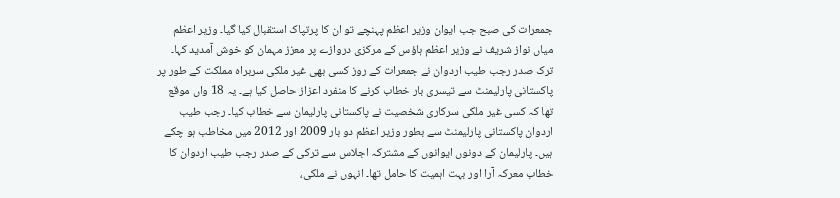جمعرات کی صبح جب ایوان وزیر اعظم پہنچے تو ان کا پرتپاک استقبال کیا گیا۔ وزیر اعظم میاں نواز شریف نے وزیر اعظم ہاؤس کے مرکزی دروازے پر معزز مہمان کو خوش آمدید کہا۔ ترک صدر رجب طیب اردوان نے جمعرات کے روز کسی بھی غیر ملکی سربراہ مملکت کے طور پر پاکستانی پارلیمنٹ سے تیسری بار خطاب کرنے کا منفرد اعزاز حاصل کیا ہے۔ یہ 18 واں موقع تھا کہ کسی غیر ملکی سرکاری شخصیت نے پاکستانی پارلیمان سے خطاب کیا۔ رجب طیب اردوان پاکستانی پارلیمنٹ سے بطور وزیر اعظم دو بار 2009 اور 2012 میں مخاطب ہو چکے ہیں۔ پارلیمان کے دونوں ایوانوں کے مشترکہ اجلاس سے ترکی کے صدر رجب طیب اردوان کا خطاب معرکہ آرا اور بہت اہمیت کا حامل تھا۔ انہوں نے ملکی،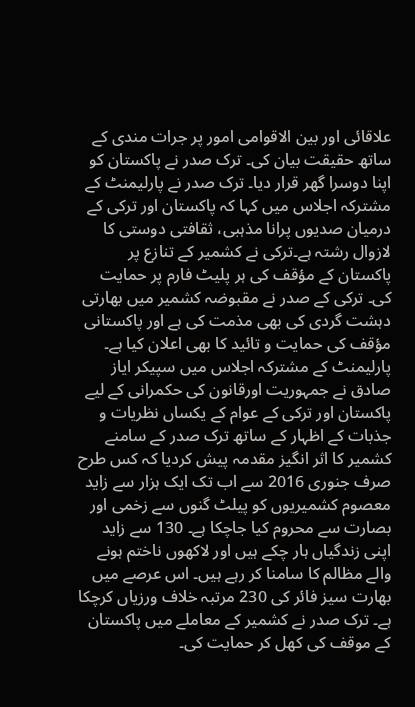علاقائی اور بین الاقوامی امور پر جرات مندی کے ساتھ حقیقت بیان کی۔ ترک صدر نے پاکستان کو اپنا دوسرا گھر قرار دیا۔ ترک صدر نے پارلیمنٹ کے مشترکہ اجلاس میں کہا کہ پاکستان اور ترکی کے درمیان صدیوں پرانا مذہبی، ثقافتی دوستی کا لازوال رشتہ ہے۔ترکی نے کشمیر کے تنازع پر پاکستان کے مؤقف کی ہر پلیٹ فارم پر حمایت کی۔ ترکی کے صدر نے مقبوضہ کشمیر میں بھارتی دہشت گردی کی بھی مذمت کی ہے اور پاکستانی مؤقف کی حمایت و تائید کا بھی اعلان کیا ہے۔ پارلیمنٹ کے مشترکہ اجلاس میں سپیکر ایاز صادق نے جمہوریت اورقانون کی حکمرانی کے لیے پاکستان اور ترکی کے عوام کے یکساں نظریات و جذبات کے اظہار کے ساتھ ترک صدر کے سامنے کشمیر کا اثر انگیز مقدمہ پیش کردیا کہ کس طرح صرف جنوری 2016 سے اب تک ایک ہزار سے زاید معصوم کشمیریوں کو پیلٹ گنوں سے زخمی اور بصارت سے محروم کیا جاچکا ہے۔ 130 سے زاید اپنی زندگیاں ہار چکے ہیں اور لاکھوں ناختم ہونے والے مظالم کا سامنا کر رہے ہیں۔ اس عرصے میں بھارت سیز فائر کی 230 مرتبہ خلاف ورزیاں کرچکا ہے۔ ترک صدر نے کشمیر کے معاملے میں پاکستان کے موقف کی کھل کر حمایت کی۔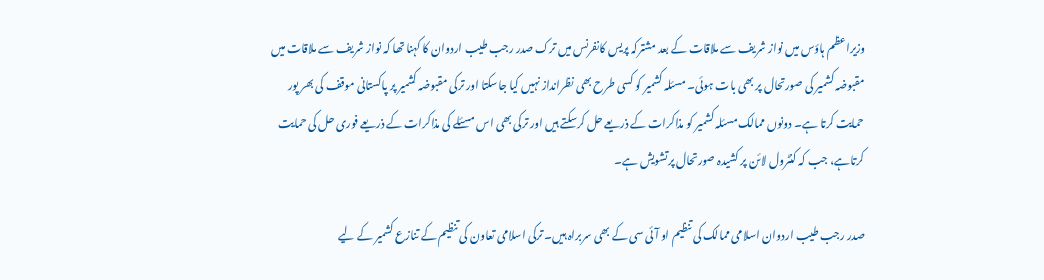وزیراعظم ہاؤس میں نواز شریف سے ملاقات کے بعد مشترکہ پریس کانفرنس میں ترک صدر رجب طیب اردوان کا کہنا تھا کہ نواز شریف سے ملاقات میں مقبوضہ کشمیر کی صورتحال پر بھی بات ہوئی۔ مسئلہ کشمیر کو کسی طرح بھی نظرانداز نہیں کیا جاسکتا اور ترکی مقبوضہ کشمیر پر پاکستانی موقف کی بھر پور حمایت کرتا ہے۔ دونوں ممالک مسئلہ کشمیر کو مذاکرات کے ذریعے حل کرسکتے ہیں اور ترکی بھی اس مسئلے کی مذاکرات کے ذریعے فوری حل کی حمایت کرتاہے، جب کہ کنٹرول لائن پر کشیدہ صورتحال پرتشویش ہے۔

صدر رجب طیب اردوان اسلامی ممالک کی تنظیم او آئی سی کے بھی سربراہ ہیں۔ ترکی اسلامی تعاون کی تنظیم کے تنازع کشمیر کے لیے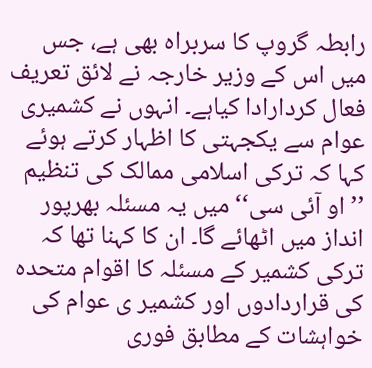رابطہ گروپ کا سربراہ بھی ہے، جس میں اس کے وزیر خارجہ نے لائق تعریف فعال کردارادا کیاہے۔ انہوں نے کشمیری عوام سے یکجہتی کا اظہار کرتے ہوئے کہا کہ ترکی اسلامی ممالک کی تنظیم ’’او آئی سی‘‘ میں یہ مسئلہ بھرپور انداز میں اٹھائے گا۔ ان کا کہنا تھا کہ ترکی کشمیر کے مسئلہ کا اقوام متحدہ کی قراردادوں اور کشمیر ی عوام کی خواہشات کے مطابق فوری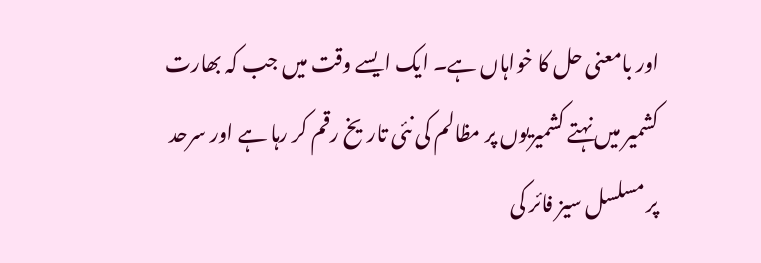اور بامعنی حل کا خواہاں ہے۔ ایک ایسے وقت میں جب کہ بھارت کشمیر میں نہتے کشمیریوں پر مظالم کی نئی تاریخ رقم کر رہا ہے اور سرحد پر مسلسل سیز فائر کی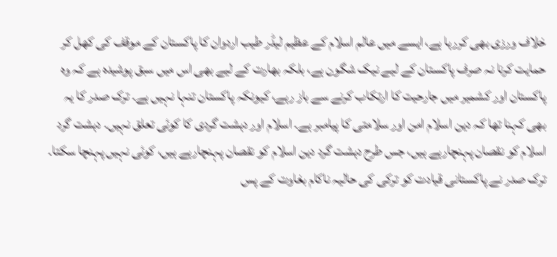خلاف ورزی بھی کررہا ہے، ایسے میں عالم اسلام کے عظیم لیڈر طیب اردوان کا پاکستان کے موقف کی کھل کر حمایت کرنا نہ صرف پاکستان کے لیے نیک شگون ہے، بلکہ بھارت کے لیے بھی اس میں سبق پوشیدہ ہے کہ وہ پاکستان اور کشمیر میں جارحیت کا ارتکاب کرنے سے باز رہے، کیونکہ پاکستان تنہا نہیں ہے۔ ترک صدر کا یہ بھی کہنا تھا کہ دین اسلام امن اور سلامتی کا پیامبر ہے۔ اسلام اور دہشت گردی کا کوئی تعلق نہیں۔ دہشت گرد اسلام کو نقصان پہنچارہے ہیں، جس طرح دہشت گرد دین اسلام کو نقصان پہنچارہے ہیں، کوئی نہیں پہنچا سکتا۔ ترک صدر نے پاکستانی قیادت کو ترکی کی حالیہ ناکام بغاوت کے پس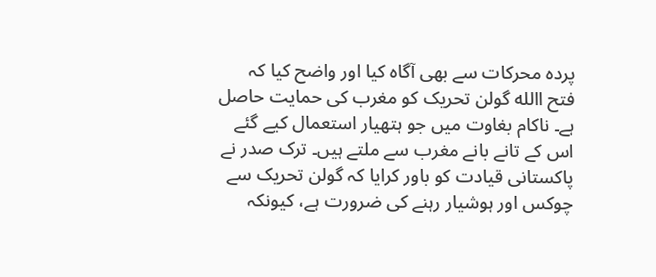پردہ محرکات سے بھی آگاہ کیا اور واضح کیا کہ فتح االله گولن تحریک کو مغرب کی حمایت حاصل ہے۔ ناکام بغاوت میں جو ہتھیار استعمال کیے گئے اس کے تانے بانے مغرب سے ملتے ہیں۔ ترک صدر نے پاکستانی قیادت کو باور کرایا کہ گولن تحریک سے چوکس اور ہوشیار رہنے کی ضرورت ہے، کیونکہ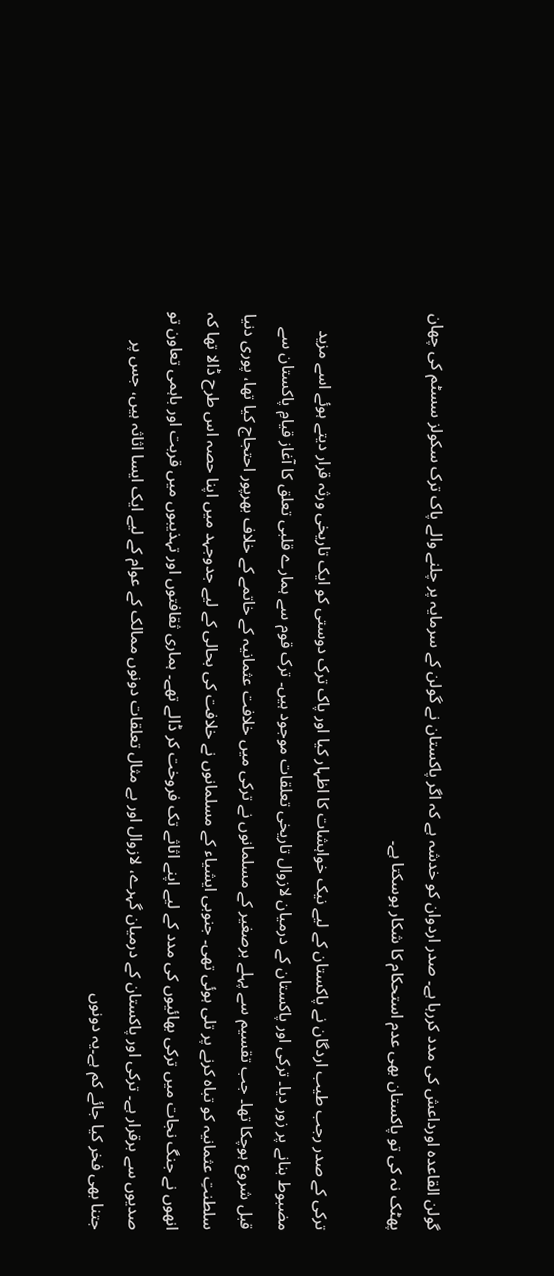گولن القاعدہ اورداعش کی مدد کررہا ہے۔ صدر اردوان کو خدشہ ہے کہ اگر پاکستان نے گولن کے سرمایہ پر چلنے والے پاک ترک سکولز سسٹم کی چھان پھٹک نہ کی تو پاکستان بھی عدم استحکام کا شکار ہوسکتا ہے۔

ترکی کے صدر رجب طیب اردگان نے پاکستان کے لیے نیک خواہشات کا اظہار کیا اور پاک ترک دوستی کو ایک تاریخی ورثہ قرار دیتے ہوئے اسے مزید مضبوط بنانے پر زور دیا۔ ترکی اور پاکستان کے درمیان لازوال تاریخی تعلقات موجود ہیں۔ ترک قوم سے ہمارے قلبی تعلق کا آغاز قیامِ پاکستان سے قبل شروع ہوچکا تھا۔ جب تقسیم سے پہلے برصغیر کے مسلمانوں نے ترکی میں خلافت عثمانیہ کے خاتمے کے خلاف بھرپور احتجاج کیا تھا، پوری دنیا سلطنتِ عثمانیہ کو تباہ کرنے پر تلی ہوئی تھی۔ جنوبی ایشیاء کے مسلمانوں نے خلافت کی بحالی کے لیے جدوجہد میں اپنا حصہ اس طرح ڈالا تھا کہ انھوں نے جنگ نجات میں ترکی بھائیوں کی مدد کے لیے اپنے اثاثے تک فروخت کر ڈالے تھے۔ ہماری ثقافتوں اور تہذیبوں میں قربت اور باہمی تعاون تو صدیوں سے برقرار ہے۔ ترکی اور پاکستان کے درمیان گہرے، لازوال اور بے مثال تعلقات دونوں ممالک کے عوام کے لیے ایک ایسا اثاثہ ہیں، جس پر جتنا بھی فخر کیا جائے کم ہے۔یہ دونوں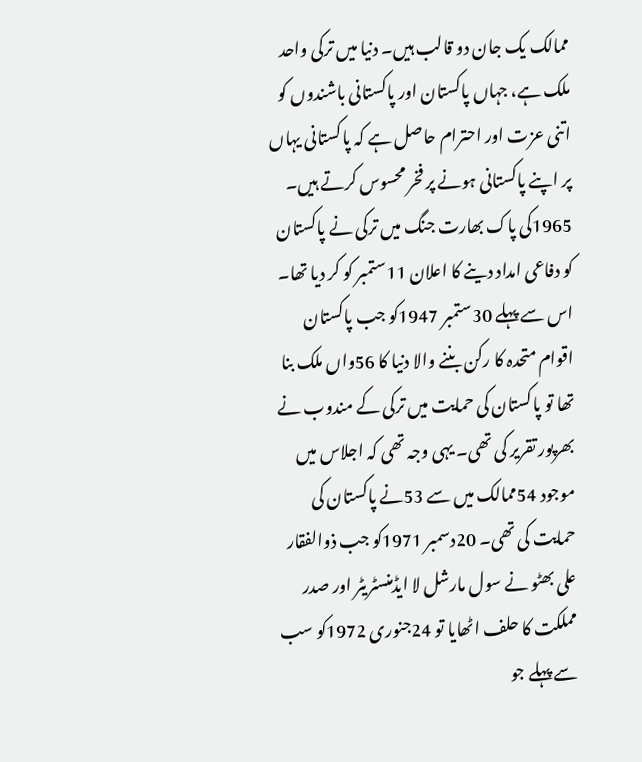ممالک یک جان دو قالب ہیں۔ دنیا میں ترکی واحد ملک ہے، جہاں پاکستان اور پاکستانی باشندوں کو اتنی عزت اور احترام حاصل ہے کہ پاکستانی یہاں پر اپنے پاکستانی ہونے پر فخر محسوس کرتے ہیں۔ 1965کی پاک بھارت جنگ میں ترکی نے پاکستان کو دفاعی امداد دینے کا اعلان 11ستمبر کو کر دیا تھا۔ اس سے پہلے 30ستمبر 1947کو جب پاکستان اقوام متحدہ کا رکن بننے والا دنیا کا 56واں ملک بنا تھا تو پاکستان کی حمایت میں ترکی کے مندوب نے بھرپور تقریر کی تھی۔ یہی وجہ تھی کہ اجلاس میں موجود 54ممالک میں سے 53نے پاکستان کی حمایت کی تھی۔ 20دسمبر 1971کو جب ذوالفقار علی بھٹو نے سول مارشل لا ایڈمنسٹریٹر اور صدر مملکت کا حلف اٹھایا تو 24جنوری 1972کو سب سے پہلے جو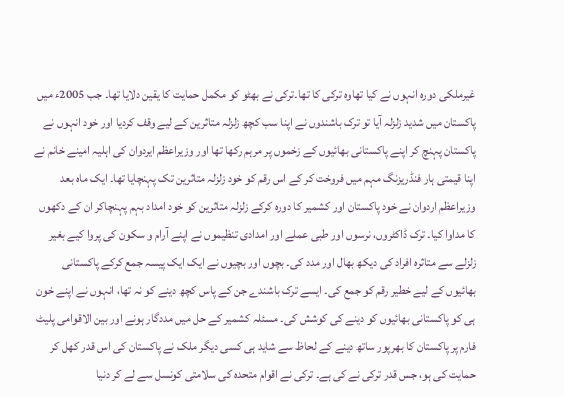غیرملکی دورہ انہوں نے کیا تھاوہ ترکی کا تھا۔ترکی نے بھٹو کو مکمل حمایت کا یقین دلایا تھا۔ جب 2005ء میں پاکستان میں شدید زلزلہ آیا تو ترک باشندوں نے اپنا سب کچھ زلزلہ متاثرین کے لیے وقف کردیا اور خود انہوں نے پاکستان پہنچ کر اپنے پاکستانی بھائیوں کے زخموں پر مرہم رکھا تھا اور وزیراعظم ایردوان کی اہلیہ امینے خانم نے اپنا قیمتی ہار فنڈریزنگ مہم میں فروخت کر کے اس رقم کو خود زلزلہ متاثرین تک پہنچایا تھا۔ ایک ماہ بعد وزیراعظم اردوان نے خود پاکستان اور کشمیر کا دورہ کرکے زلزلہ متاثرین کو خود امداد بہم پہنچاکر ان کے دکھوں کا مداوا کیا۔ ترک ڈاکٹروں، نرسوں اور طبی عملے اور امدادی تنظیموں نے اپنے آرام و سکون کی پروا کیے بغیر زلزلے سے متاثرہ افراد کی دیکھ بھال اور مدد کی۔ بچوں اور بچیوں نے ایک ایک پیسہ جمع کرکے پاکستانی بھائیوں کے لیے خطیر رقم کو جمع کی۔ ایسے ترک باشندے جن کے پاس کچھ دینے کو نہ تھا، انہوں نے اپنے خون ہی کو پاکستانی بھائیوں کو دینے کی کوشش کی۔ مسئلہ کشمیر کے حل میں مددگار ہونے اور بین الاقوامی پلیٹ فارم پر پاکستان کا بھرپور ساتھ دینے کے لحاظ سے شاید ہی کسی دیگر ملک نے پاکستان کی اس قدر کھل کر حمایت کی ہو، جس قدر ترکی نے کی ہے۔ ترکی نے اقوام متحدہ کی سلامتی کونسل سے لے کر دنیا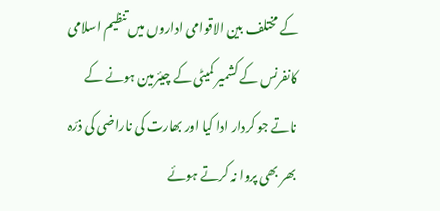کے مختلف بین الاقوامی اداروں میں تنظیم اسلامی کانفرنس کے کشمیر کمیٹی کے چیئرمین ہونے کے ناتے جو کردار ادا کیا اور بھارت کی ناراضی کی ذرّہ بھر بھی پروا نہ کرتے ہوئے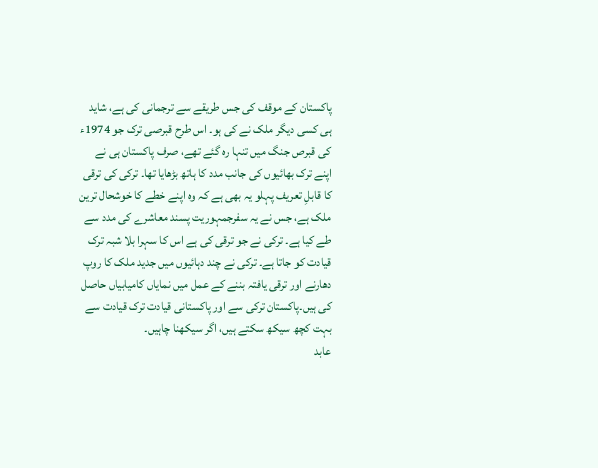پاکستان کے موقف کی جس طریقے سے ترجمانی کی ہے، شاید ہی کسی دیگر ملک نے کی ہو۔ اس طرح قبرصی ترک جو 1974ء کی قبرص جنگ میں تنہا رہ گئے تھے، صرف پاکستان ہی نے اپنے ترک بھائیوں کی جانب مدد کا ہاتھ بڑھایا تھا۔ ترکی کی ترقی کا قابلِ تعریف پہلو یہ بھی ہے کہ وہ اپنے خطے کا خوشحال ترین ملک ہے، جس نے یہ سفرجمہوریت پسند معاشرے کی مدد سے طے کیا ہے۔ ترکی نے جو ترقی کی ہے اس کا سہرا بلا شبہ ترک قیادت کو جاتا ہے۔ ترکی نے چند دہائیوں میں جدید ملک کا روپ دھارنے اور ترقی یافتہ بننے کے عمل میں نمایاں کامیابیاں حاصل کی ہیں۔پاکستان ترکی سے اور پاکستانی قیادت ترک قیادت سے بہت کچھ سیکھ سکتے ہیں، اگر سیکھنا چاہیں۔
عابد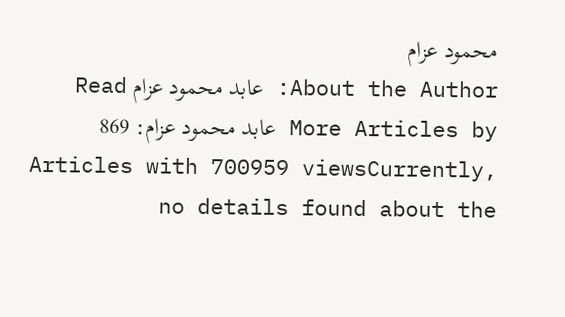محمود عزام
About the Author: عابد محمود عزام Read More Articles by عابد محمود عزام: 869 Articles with 700959 viewsCurrently, no details found about the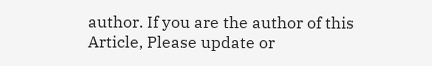author. If you are the author of this Article, Please update or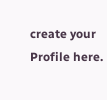create your Profile here.